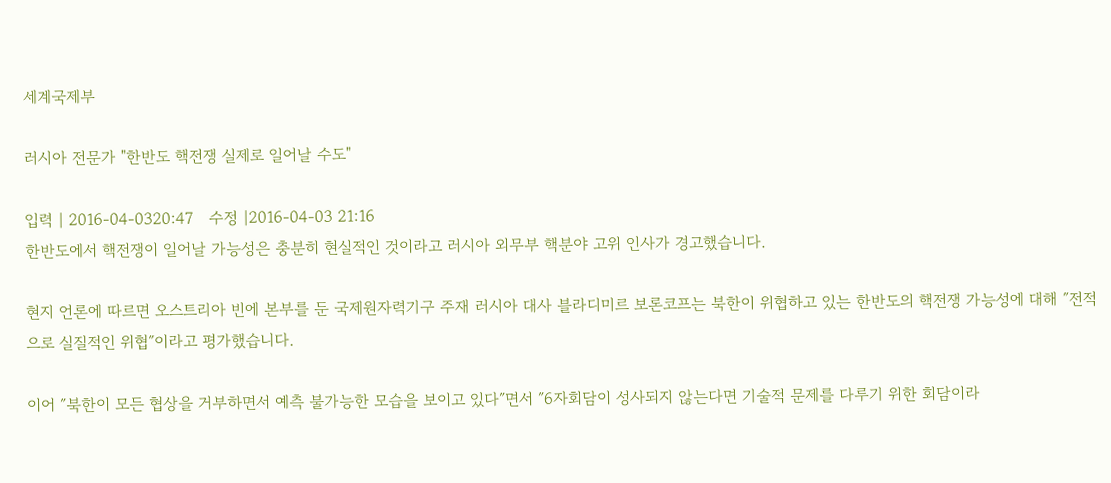세계국제부

러시아 전문가 "한반도 핵전쟁 실제로 일어날 수도"

입력 | 2016-04-0320:47   수정 |2016-04-03 21:16
한반도에서 핵전쟁이 일어날 가능성은 충분히 현실적인 것이라고 러시아 외무부 핵분야 고위 인사가 경고했습니다.

현지 언론에 따르면 오스트리아 빈에 본부를 둔 국제원자력기구 주재 러시아 대사 블라디미르 보론코프는 북한이 위협하고 있는 한반도의 핵전쟁 가능성에 대해 ″전적으로 실질적인 위협″이라고 평가했습니다.

이어 ″북한이 모든 협상을 거부하면서 예측 불가능한 모습을 보이고 있다″면서 ″6자회담이 성사되지 않는다면 기술적 문제를 다루기 위한 회담이라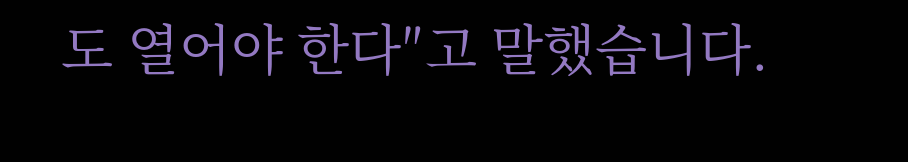도 열어야 한다″고 말했습니다.